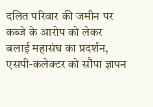दलित परिवार की जमीन पर कब्जे के आरोप को लेकर बलाई महासंघ का प्रदर्शन, एसपी-कलेक्टर को सौंपा ज्ञापन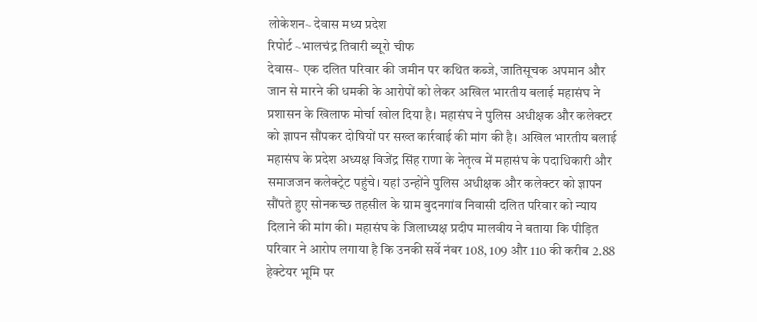लोकेशन~ देवास मध्य प्रदेश
रिपोर्ट ~भालचंद्र तिवारी ब्यूरो चीफ
देवास~ एक दलित परिवार की जमीन पर कथित कब्जे, जातिसूचक अपमान और जान से मारने की धमकी के आरोपों को लेकर अखिल भारतीय बलाई महासंघ ने प्रशासन के खिलाफ मोर्चा खोल दिया है। महासंघ ने पुलिस अधीक्षक और कलेक्टर को ज्ञापन सौंपकर दोषियों पर सख्त कार्रवाई की मांग की है। अखिल भारतीय बलाई महासंघ के प्रदेश अध्यक्ष विजेंद्र सिंह राणा के नेतृत्व में महासंघ के पदाधिकारी और समाजजन कलेक्ट्रेट पहुंचे। यहां उन्होंने पुलिस अधीक्षक और कलेक्टर को ज्ञापन सौंपते हुए सोनकच्छ तहसील के ग्राम बुदनगांव निवासी दलित परिवार को न्याय दिलाने की मांग की। महासंघ के जिलाध्यक्ष प्रदीप मालवीय ने बताया कि पीड़ित परिवार ने आरोप लगाया है कि उनकी सर्वे नंबर 108, 109 और 110 की करीब 2.88 हेक्टेयर भूमि पर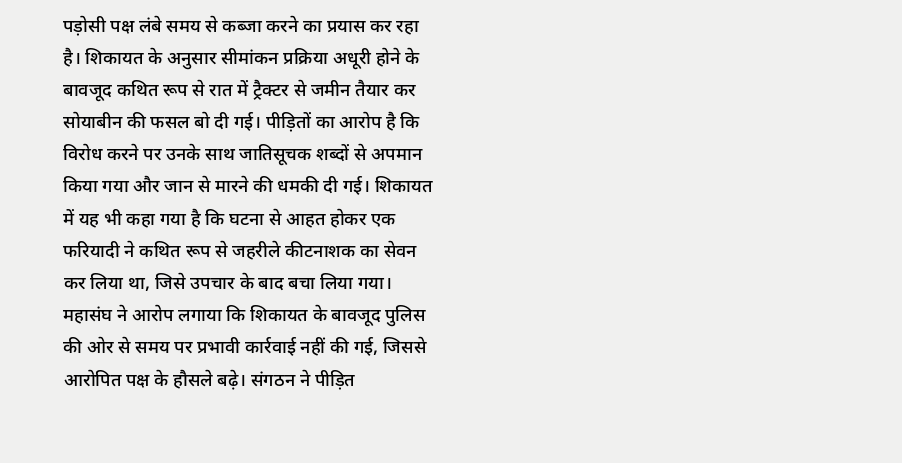पड़ोसी पक्ष लंबे समय से कब्जा करने का प्रयास कर रहा है। शिकायत के अनुसार सीमांकन प्रक्रिया अधूरी होने के बावजूद कथित रूप से रात में ट्रैक्टर से जमीन तैयार कर सोयाबीन की फसल बो दी गई। पीड़ितों का आरोप है कि विरोध करने पर उनके साथ जातिसूचक शब्दों से अपमान किया गया और जान से मारने की धमकी दी गई। शिकायत में यह भी कहा गया है कि घटना से आहत होकर एक फरियादी ने कथित रूप से जहरीले कीटनाशक का सेवन कर लिया था, जिसे उपचार के बाद बचा लिया गया। महासंघ ने आरोप लगाया कि शिकायत के बावजूद पुलिस की ओर से समय पर प्रभावी कार्रवाई नहीं की गई, जिससे आरोपित पक्ष के हौसले बढ़े। संगठन ने पीड़ित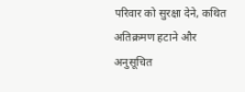परिवार को सुरक्षा देने, कथित अतिक्रमण हटाने और अनुसूचित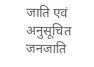जाति एवं अनुसूचित जनजाति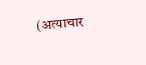(अत्याचार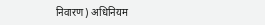निवारण) अधिनियम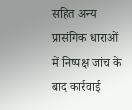सहित अन्य प्रासंगिक धाराओं में निष्पक्ष जांच के बाद कार्रवाई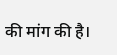की मांग की है।